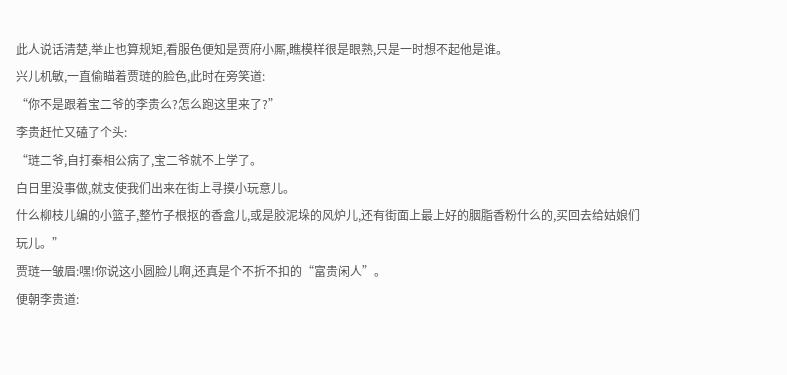此人说话清楚,举止也算规矩,看服色便知是贾府小厮,瞧模样很是眼熟,只是一时想不起他是谁。
兴儿机敏,一直偷瞄着贾琏的脸色,此时在旁笑道:
“你不是跟着宝二爷的李贵么?怎么跑这里来了?”
李贵赶忙又磕了个头:
“琏二爷,自打秦相公病了,宝二爷就不上学了。
白日里没事做,就支使我们出来在街上寻摸小玩意儿。
什么柳枝儿编的小篮子,整竹子根抠的香盒儿,或是胶泥垛的风炉儿,还有街面上最上好的胭脂香粉什么的,买回去给姑娘们玩儿。”
贾琏一皱眉:嘿!你说这小圆脸儿啊,还真是个不折不扣的“富贵闲人”。
便朝李贵道: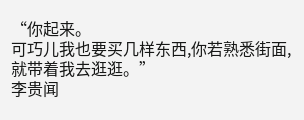“你起来。
可巧儿我也要买几样东西,你若熟悉街面,就带着我去逛逛。”
李贵闻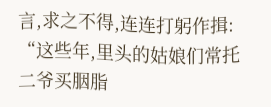言,求之不得,连连打躬作揖:
“这些年,里头的姑娘们常托二爷买胭脂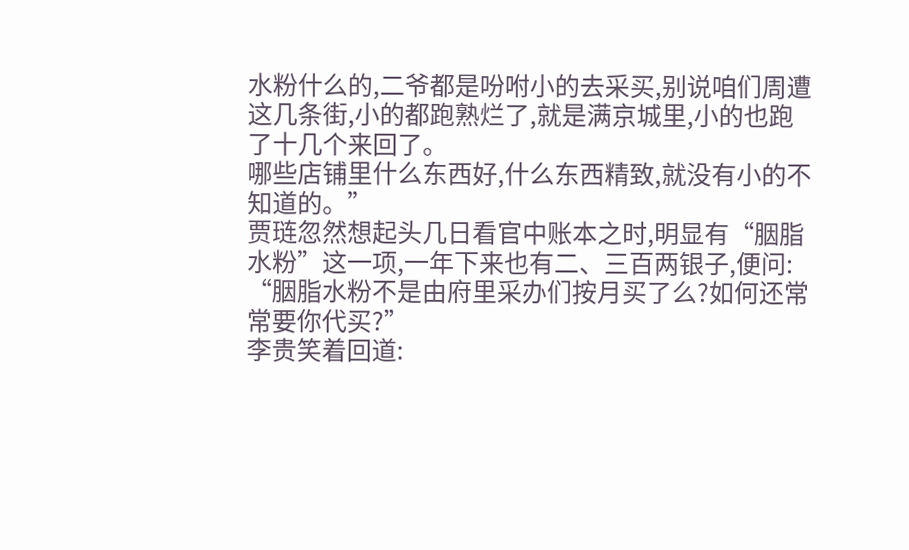水粉什么的,二爷都是吩咐小的去采买,别说咱们周遭这几条街,小的都跑熟烂了,就是满京城里,小的也跑了十几个来回了。
哪些店铺里什么东西好,什么东西精致,就没有小的不知道的。”
贾琏忽然想起头几日看官中账本之时,明显有“胭脂水粉”这一项,一年下来也有二、三百两银子,便问:
“胭脂水粉不是由府里采办们按月买了么?如何还常常要你代买?”
李贵笑着回道: